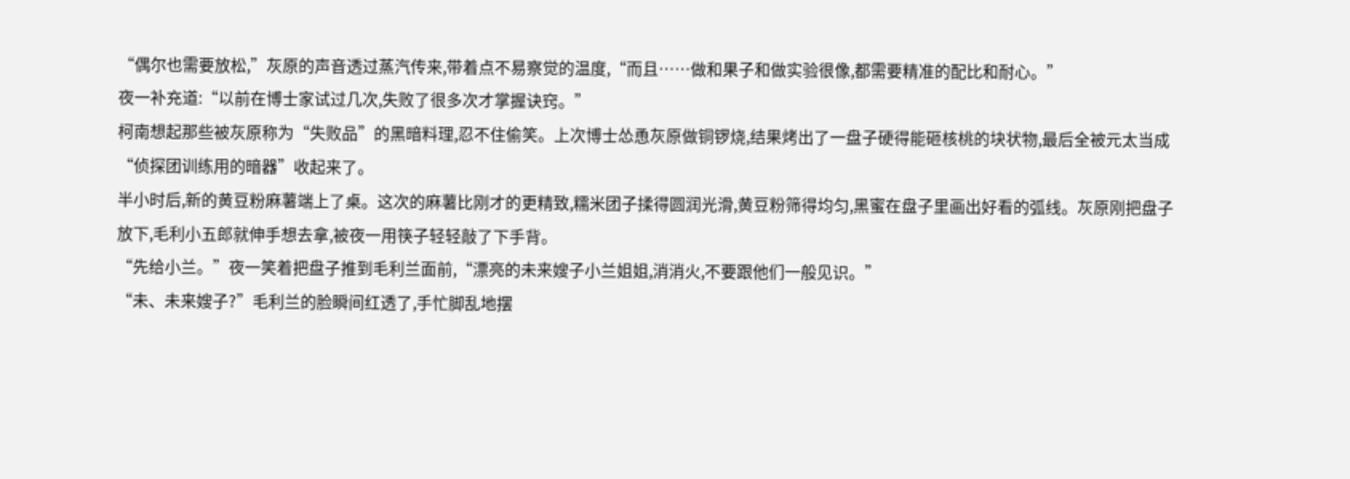“偶尔也需要放松,”灰原的声音透过蒸汽传来,带着点不易察觉的温度,“而且……做和果子和做实验很像,都需要精准的配比和耐心。”
夜一补充道:“以前在博士家试过几次,失败了很多次才掌握诀窍。”
柯南想起那些被灰原称为“失败品”的黑暗料理,忍不住偷笑。上次博士怂恿灰原做铜锣烧,结果烤出了一盘子硬得能砸核桃的块状物,最后全被元太当成“侦探团训练用的暗器”收起来了。
半小时后,新的黄豆粉麻薯端上了桌。这次的麻薯比刚才的更精致,糯米团子揉得圆润光滑,黄豆粉筛得均匀,黑蜜在盘子里画出好看的弧线。灰原刚把盘子放下,毛利小五郎就伸手想去拿,被夜一用筷子轻轻敲了下手背。
“先给小兰。”夜一笑着把盘子推到毛利兰面前,“漂亮的未来嫂子小兰姐姐,消消火,不要跟他们一般见识。”
“未、未来嫂子?”毛利兰的脸瞬间红透了,手忙脚乱地摆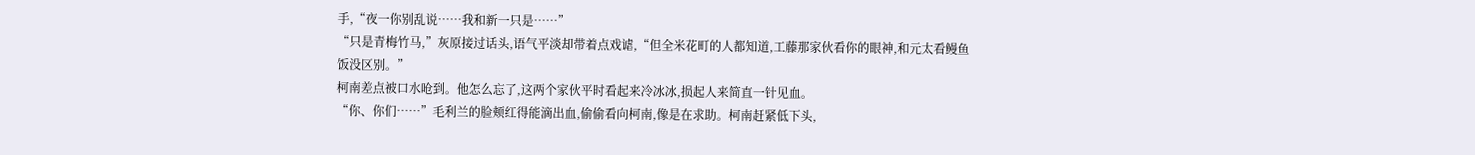手,“夜一你别乱说……我和新一只是……”
“只是青梅竹马,”灰原接过话头,语气平淡却带着点戏谑,“但全米花町的人都知道,工藤那家伙看你的眼神,和元太看鳗鱼饭没区别。”
柯南差点被口水呛到。他怎么忘了,这两个家伙平时看起来冷冰冰,损起人来简直一针见血。
“你、你们……”毛利兰的脸颊红得能滴出血,偷偷看向柯南,像是在求助。柯南赶紧低下头,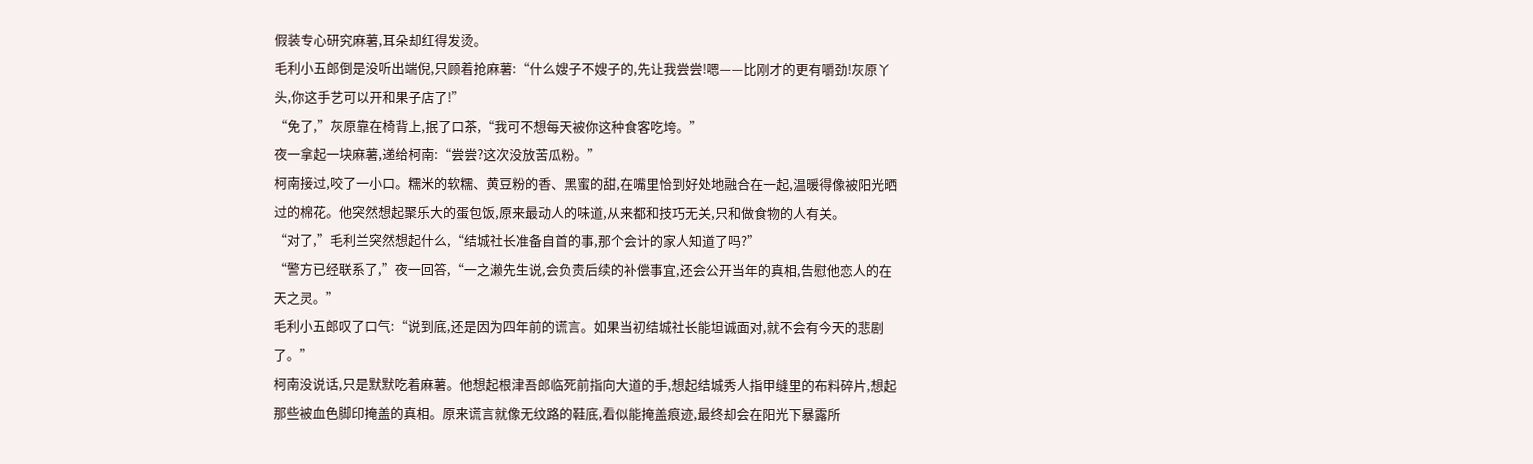假装专心研究麻薯,耳朵却红得发烫。
毛利小五郎倒是没听出端倪,只顾着抢麻薯:“什么嫂子不嫂子的,先让我尝尝!嗯——比刚才的更有嚼劲!灰原丫头,你这手艺可以开和果子店了!”
“免了,”灰原靠在椅背上,抿了口茶,“我可不想每天被你这种食客吃垮。”
夜一拿起一块麻薯,递给柯南:“尝尝?这次没放苦瓜粉。”
柯南接过,咬了一小口。糯米的软糯、黄豆粉的香、黑蜜的甜,在嘴里恰到好处地融合在一起,温暖得像被阳光晒过的棉花。他突然想起聚乐大的蛋包饭,原来最动人的味道,从来都和技巧无关,只和做食物的人有关。
“对了,”毛利兰突然想起什么,“结城社长准备自首的事,那个会计的家人知道了吗?”
“警方已经联系了,”夜一回答,“一之濑先生说,会负责后续的补偿事宜,还会公开当年的真相,告慰他恋人的在天之灵。”
毛利小五郎叹了口气:“说到底,还是因为四年前的谎言。如果当初结城社长能坦诚面对,就不会有今天的悲剧了。”
柯南没说话,只是默默吃着麻薯。他想起根津吾郎临死前指向大道的手,想起结城秀人指甲缝里的布料碎片,想起那些被血色脚印掩盖的真相。原来谎言就像无纹路的鞋底,看似能掩盖痕迹,最终却会在阳光下暴露所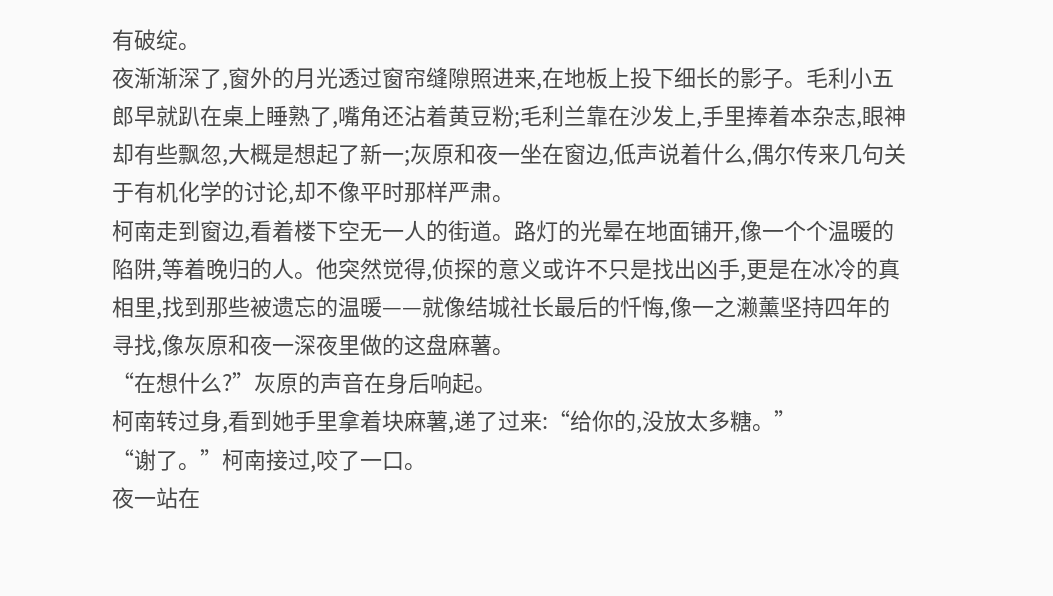有破绽。
夜渐渐深了,窗外的月光透过窗帘缝隙照进来,在地板上投下细长的影子。毛利小五郎早就趴在桌上睡熟了,嘴角还沾着黄豆粉;毛利兰靠在沙发上,手里捧着本杂志,眼神却有些飘忽,大概是想起了新一;灰原和夜一坐在窗边,低声说着什么,偶尔传来几句关于有机化学的讨论,却不像平时那样严肃。
柯南走到窗边,看着楼下空无一人的街道。路灯的光晕在地面铺开,像一个个温暖的陷阱,等着晚归的人。他突然觉得,侦探的意义或许不只是找出凶手,更是在冰冷的真相里,找到那些被遗忘的温暖——就像结城社长最后的忏悔,像一之濑薰坚持四年的寻找,像灰原和夜一深夜里做的这盘麻薯。
“在想什么?”灰原的声音在身后响起。
柯南转过身,看到她手里拿着块麻薯,递了过来:“给你的,没放太多糖。”
“谢了。”柯南接过,咬了一口。
夜一站在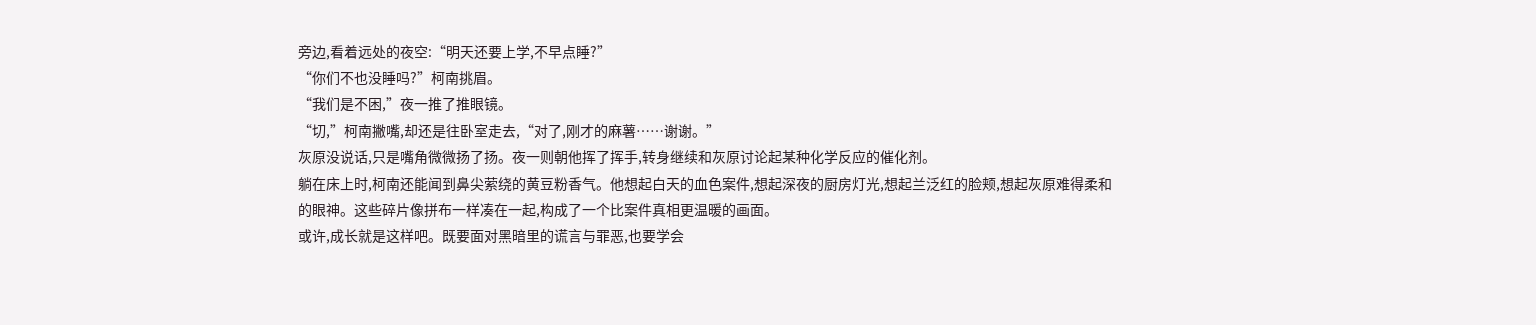旁边,看着远处的夜空:“明天还要上学,不早点睡?”
“你们不也没睡吗?”柯南挑眉。
“我们是不困,”夜一推了推眼镜。
“切,”柯南撇嘴,却还是往卧室走去,“对了,刚才的麻薯……谢谢。”
灰原没说话,只是嘴角微微扬了扬。夜一则朝他挥了挥手,转身继续和灰原讨论起某种化学反应的催化剂。
躺在床上时,柯南还能闻到鼻尖萦绕的黄豆粉香气。他想起白天的血色案件,想起深夜的厨房灯光,想起兰泛红的脸颊,想起灰原难得柔和的眼神。这些碎片像拼布一样凑在一起,构成了一个比案件真相更温暖的画面。
或许,成长就是这样吧。既要面对黑暗里的谎言与罪恶,也要学会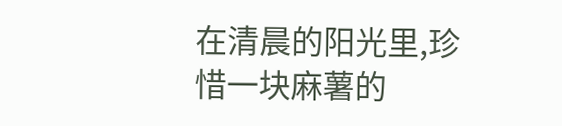在清晨的阳光里,珍惜一块麻薯的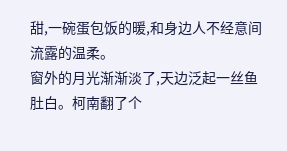甜,一碗蛋包饭的暖,和身边人不经意间流露的温柔。
窗外的月光渐渐淡了,天边泛起一丝鱼肚白。柯南翻了个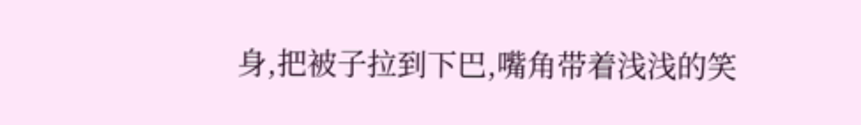身,把被子拉到下巴,嘴角带着浅浅的笑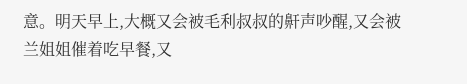意。明天早上,大概又会被毛利叔叔的鼾声吵醒,又会被兰姐姐催着吃早餐,又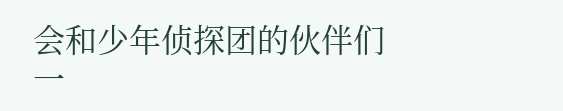会和少年侦探团的伙伴们一